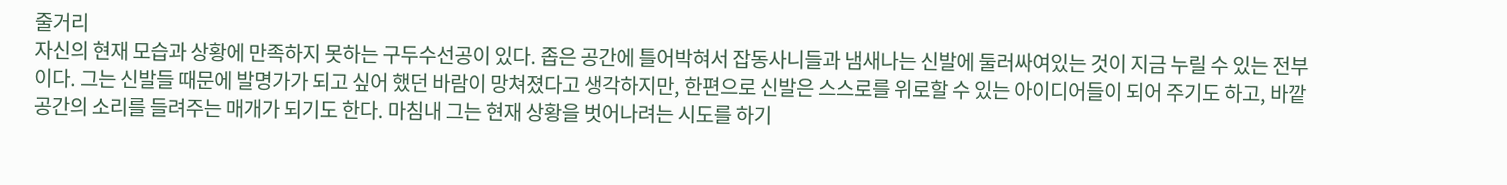줄거리
자신의 현재 모습과 상황에 만족하지 못하는 구두수선공이 있다. 좁은 공간에 틀어박혀서 잡동사니들과 냄새나는 신발에 둘러싸여있는 것이 지금 누릴 수 있는 전부이다. 그는 신발들 때문에 발명가가 되고 싶어 했던 바람이 망쳐졌다고 생각하지만, 한편으로 신발은 스스로를 위로할 수 있는 아이디어들이 되어 주기도 하고, 바깥 공간의 소리를 들려주는 매개가 되기도 한다. 마침내 그는 현재 상황을 벗어나려는 시도를 하기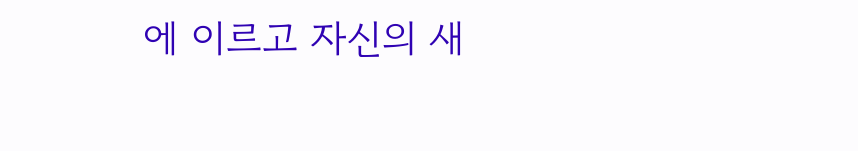에 이르고 자신의 새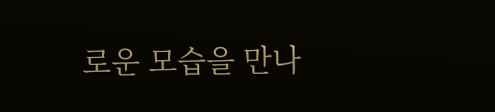로운 모습을 만나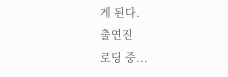게 된다.
출연진
로딩 중...